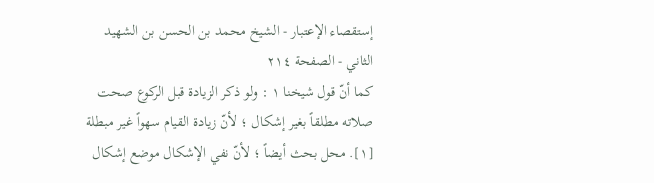إستقصاء الإعتبار - الشيخ محمد بن الحسن بن الشهيد الثاني - الصفحة ٢١٤
كما أنّ قول شيخنا ١ : ولو ذكر الزيادة قبل الركوع صحت صلاته مطلقاً بغير إشكال ؛ لأنّ زيادة القيام سهواً غير مبطلة [١]. محل بحث أيضاً ؛ لأنّ نفي الإشكال موضع إشكال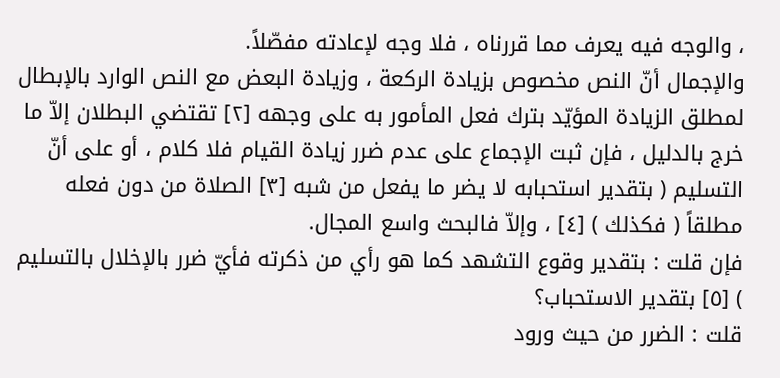، والوجه فيه يعرف مما قررناه ، فلا وجه لإعادته مفصّلاً.
والإجمال أنّ النص مخصوص بزيادة الركعة ، وزيادة البعض مع النص الوارد بالإبطال لمطلق الزيادة المؤيّد بترك فعل المأمور به على وجهه [٢] تقتضي البطلان إلاّ ما خرج بالدليل ، فإن ثبت الإجماع على عدم ضرر زيادة القيام فلا كلام ، أو على أنّ التسليم ( بتقدير استحبابه لا يضر ما يفعل من شبه [٣] الصلاة من دون فعله مطلقاً ( فكذلك ) [٤] ، وإلاّ فالبحث واسع المجال.
فإن قلت : بتقدير وقوع التشهد كما هو رأي من ذكرته فأيّ ضرر بالإخلال بالتسليم ) [٥] بتقدير الاستحباب؟
قلت : الضرر من حيث ورود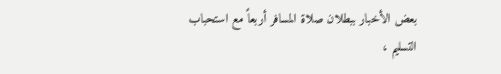بعض الأخبار ببطلان صلاة المسافر أربعاً مع استحباب التسليم ،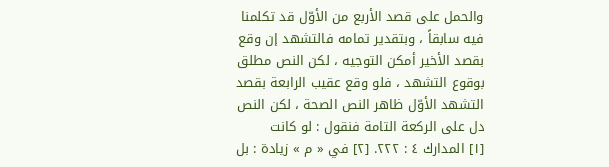والحمل على قصد الأربع من الأوّل قد تكلمنا فيه سابقاً ، وبتقدير تمامه فالتشهد إن وقع بقصد الأخير أمكن التوجيه ، لكن النص مطلق بوقوع التشهد ، فلو وقع عقيب الرابعة بقصد التشهد الأوّل ظاهر النص الصحة ، لكن النص دل على الركعة التامة فنقول : لو كانت
[١] المدارك ٤ : ٢٢٢. [٢] في « م » زيادة : بل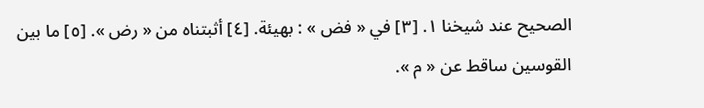الصحيح عند شيخنا ١. [٣] في « فض » : بهيئة. [٤] أثبتناه من « رض ». [٥] ما بين القوسين ساقط عن « م ».